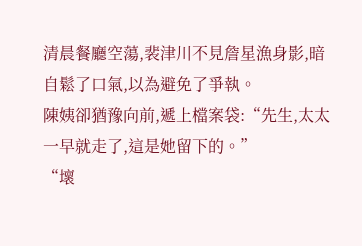清晨餐廳空蕩,裴津川不見詹星漁身影,暗自鬆了口氣,以為避免了爭執。
陳姨卻猶豫向前,遞上檔案袋:“先生,太太一早就走了,這是她留下的。”
“壞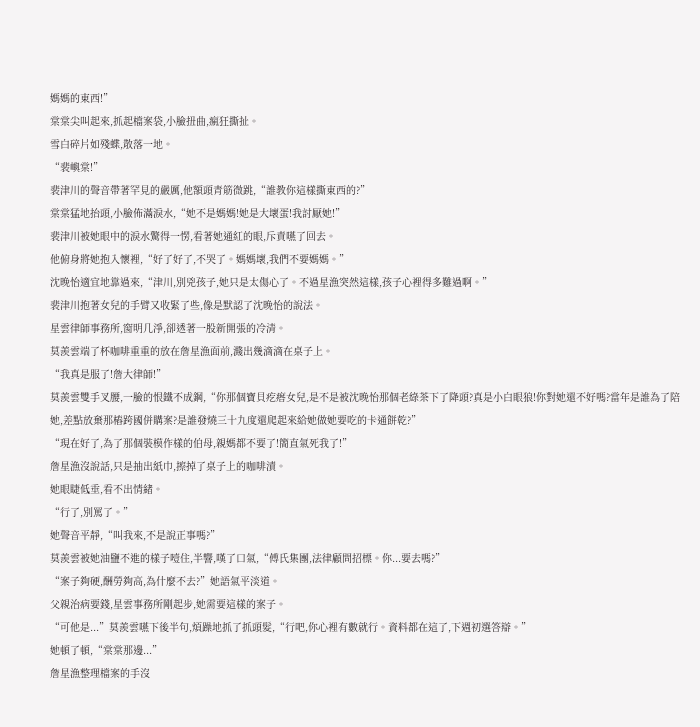媽媽的東西!”
棠棠尖叫起來,抓起檔案袋,小臉扭曲,瘋狂撕扯。
雪白碎片如殘蝶,散落一地。
“裴嶼棠!”
裴津川的聲音帶著罕見的嚴厲,他額頭青筋微跳,“誰教你這樣撕東西的?”
棠棠猛地抬頭,小臉佈滿淚水,“她不是媽媽!她是大壞蛋!我討厭她!”
裴津川被她眼中的淚水驚得一愣,看著她通紅的眼,斥責嚥了回去。
他俯身將她抱入懷裡,“好了好了,不哭了。媽媽壞,我們不要媽媽。”
沈晚怡適宜地靠過來,“津川,別兇孩子,她只是太傷心了。不過星漁突然這樣,孩子心裡得多難過啊。”
裴津川抱著女兒的手臂又收緊了些,像是默認了沈晚怡的說法。
星雲律師事務所,窗明几淨,卻透著一股新開張的冷清。
莫羨雲端了杯咖啡重重的放在詹星漁面前,濺出幾滴滴在桌子上。
“我真是服了!詹大律師!”
莫羨雲雙手叉腰,一臉的恨鐵不成鋼,“你那個寶貝疙瘩女兒,是不是被沈晚怡那個老綠茶下了降頭?真是小白眼狼!你對她還不好嗎?當年是誰為了陪她,差點放棄那樁跨國併購案?是誰發燒三十九度還爬起來給她做她要吃的卡通餅乾?”
“現在好了,為了那個裝模作樣的伯母,親媽都不要了!簡直氣死我了!”
詹星漁沒說話,只是抽出紙巾,擦掉了桌子上的咖啡漬。
她眼睫低垂,看不出情緒。
“行了,別罵了。”
她聲音平靜,“叫我來,不是說正事嗎?”
莫羨雲被她油鹽不進的樣子噎住,半響,嘆了口氣,“傅氏集團,法律顧問招標。你...要去嗎?”
“案子夠硬,酬勞夠高,為什麼不去?”她語氣平淡道。
父親治病要錢,星雲事務所剛起步,她需要這樣的案子。
“可他是...”莫羨雲嚥下後半句,煩躁地抓了抓頭髮,“行吧,你心裡有數就行。資料都在這了,下週初選答辯。”
她頓了頓,“棠棠那邊...”
詹星漁整理檔案的手沒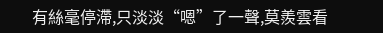有絲毫停滯,只淡淡“嗯”了一聲,莫羨雲看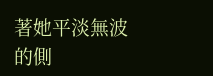著她平淡無波的側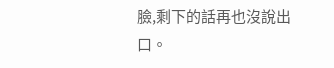臉,剩下的話再也沒說出口。